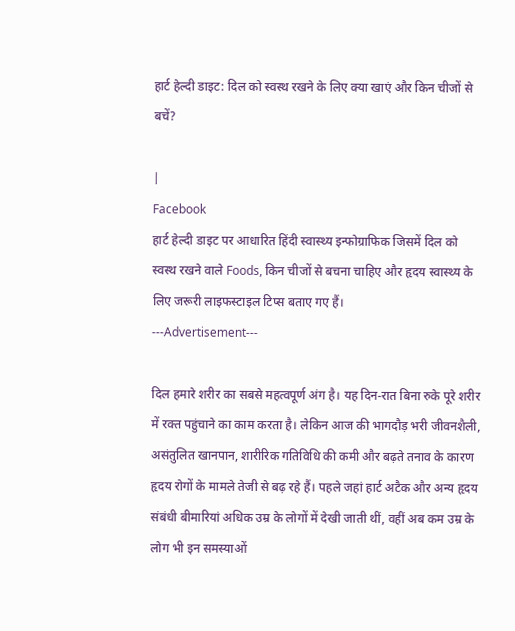हार्ट हेल्दी डाइट: दिल को स्वस्थ रखने के लिए क्या खाएं और किन चीजों से बचें?

|
Facebook
हार्ट हेल्दी डाइट पर आधारित हिंदी स्वास्थ्य इन्फोग्राफिक जिसमें दिल को स्वस्थ रखने वाले Foods, किन चीजों से बचना चाहिए और हृदय स्वास्थ्य के लिए जरूरी लाइफस्टाइल टिप्स बताए गए हैं।
---Advertisement---

दिल हमारे शरीर का सबसे महत्वपूर्ण अंग है। यह दिन-रात बिना रुके पूरे शरीर में रक्त पहुंचाने का काम करता है। लेकिन आज की भागदौड़ भरी जीवनशैली, असंतुलित खानपान, शारीरिक गतिविधि की कमी और बढ़ते तनाव के कारण हृदय रोगों के मामले तेजी से बढ़ रहे हैं। पहले जहां हार्ट अटैक और अन्य हृदय संबंधी बीमारियां अधिक उम्र के लोगों में देखी जाती थीं, वहीं अब कम उम्र के लोग भी इन समस्याओं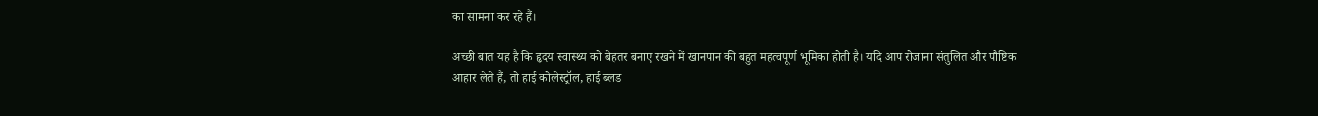का सामना कर रहे हैं।

अच्छी बात यह है कि हृदय स्वास्थ्य को बेहतर बनाए रखने में खानपान की बहुत महत्वपूर्ण भूमिका होती है। यदि आप रोजाना संतुलित और पौष्टिक आहार लेते हैं, तो हाई कोलेस्ट्रॉल, हाई ब्लड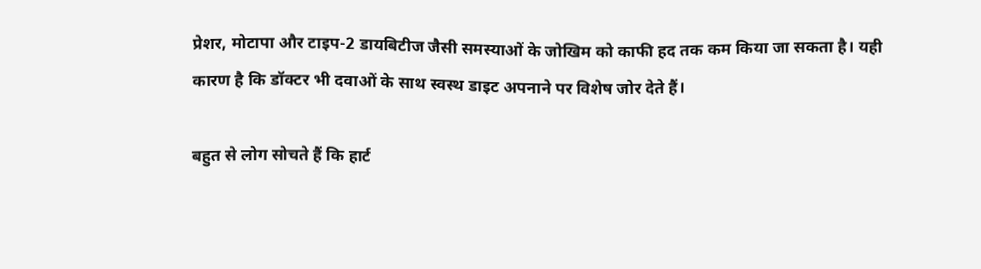प्रेशर, मोटापा और टाइप-2 डायबिटीज जैसी समस्याओं के जोखिम को काफी हद तक कम किया जा सकता है। यही कारण है कि डॉक्टर भी दवाओं के साथ स्वस्थ डाइट अपनाने पर विशेष जोर देते हैं।

बहुत से लोग सोचते हैं कि हार्ट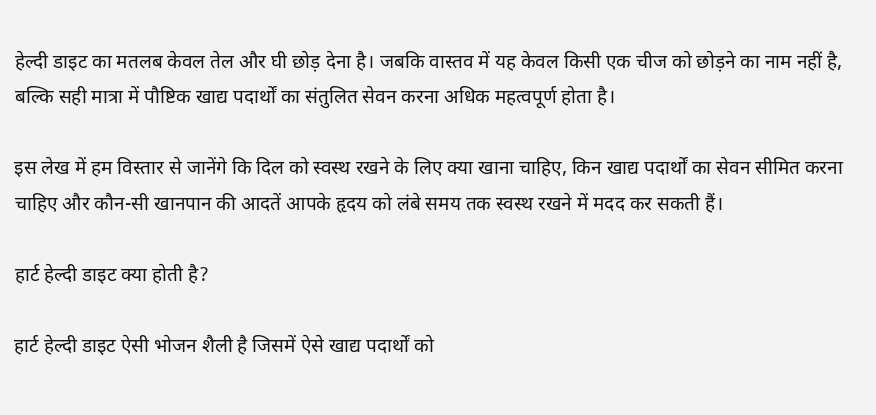हेल्दी डाइट का मतलब केवल तेल और घी छोड़ देना है। जबकि वास्तव में यह केवल किसी एक चीज को छोड़ने का नाम नहीं है, बल्कि सही मात्रा में पौष्टिक खाद्य पदार्थों का संतुलित सेवन करना अधिक महत्वपूर्ण होता है।

इस लेख में हम विस्तार से जानेंगे कि दिल को स्वस्थ रखने के लिए क्या खाना चाहिए, किन खाद्य पदार्थों का सेवन सीमित करना चाहिए और कौन-सी खानपान की आदतें आपके हृदय को लंबे समय तक स्वस्थ रखने में मदद कर सकती हैं।

हार्ट हेल्दी डाइट क्या होती है?

हार्ट हेल्दी डाइट ऐसी भोजन शैली है जिसमें ऐसे खाद्य पदार्थों को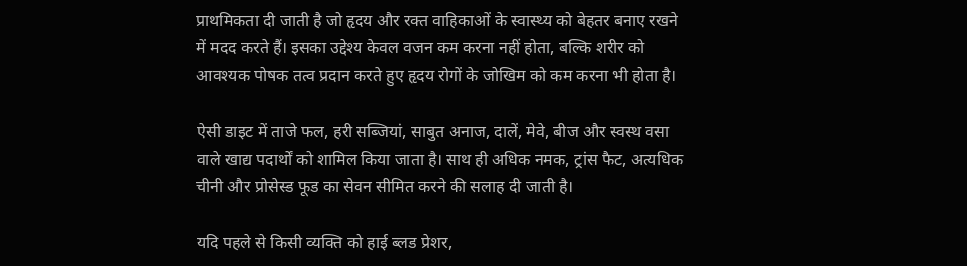प्राथमिकता दी जाती है जो हृदय और रक्त वाहिकाओं के स्वास्थ्य को बेहतर बनाए रखने में मदद करते हैं। इसका उद्देश्य केवल वजन कम करना नहीं होता, बल्कि शरीर को आवश्यक पोषक तत्व प्रदान करते हुए हृदय रोगों के जोखिम को कम करना भी होता है।

ऐसी डाइट में ताजे फल, हरी सब्जियां, साबुत अनाज, दालें, मेवे, बीज और स्वस्थ वसा वाले खाद्य पदार्थों को शामिल किया जाता है। साथ ही अधिक नमक, ट्रांस फैट, अत्यधिक चीनी और प्रोसेस्ड फूड का सेवन सीमित करने की सलाह दी जाती है।

यदि पहले से किसी व्यक्ति को हाई ब्लड प्रेशर,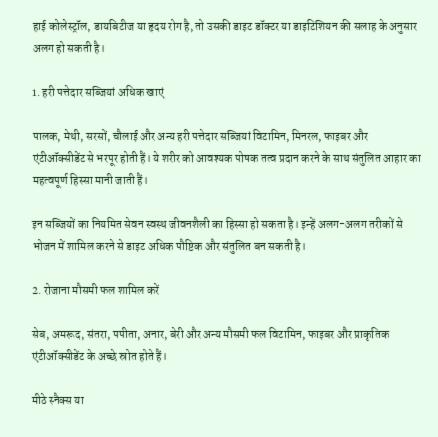हाई कोलेस्ट्रॉल, डायबिटीज या हृदय रोग है, तो उसकी डाइट डॉक्टर या डाइटिशियन की सलाह के अनुसार अलग हो सकती है।

1. हरी पत्तेदार सब्जियां अधिक खाएं

पालक, मेथी, सरसों, चौलाई और अन्य हरी पत्तेदार सब्जियां विटामिन, मिनरल, फाइबर और एंटीऑक्सीडेंट से भरपूर होती हैं। ये शरीर को आवश्यक पोषक तत्व प्रदान करने के साथ संतुलित आहार का महत्वपूर्ण हिस्सा मानी जाती हैं।

इन सब्जियों का नियमित सेवन स्वस्थ जीवनशैली का हिस्सा हो सकता है। इन्हें अलग-अलग तरीकों से भोजन में शामिल करने से डाइट अधिक पौष्टिक और संतुलित बन सकती है।

2. रोजाना मौसमी फल शामिल करें

सेब, अमरूद, संतरा, पपीता, अनार, बेरी और अन्य मौसमी फल विटामिन, फाइबर और प्राकृतिक एंटीऑक्सीडेंट के अच्छे स्रोत होते हैं।

मीठे स्नैक्स या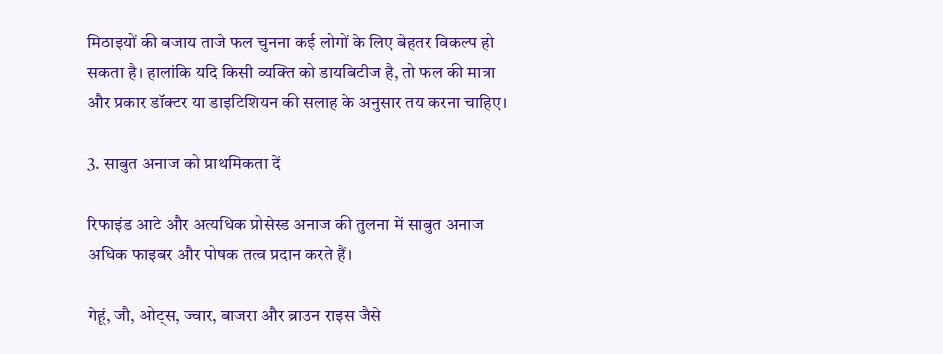मिठाइयों की बजाय ताजे फल चुनना कई लोगों के लिए बेहतर विकल्प हो सकता है। हालांकि यदि किसी व्यक्ति को डायबिटीज है, तो फल की मात्रा और प्रकार डॉक्टर या डाइटिशियन की सलाह के अनुसार तय करना चाहिए।

3. साबुत अनाज को प्राथमिकता दें

रिफाइंड आटे और अत्यधिक प्रोसेस्ड अनाज की तुलना में साबुत अनाज अधिक फाइबर और पोषक तत्व प्रदान करते हैं।

गेहूं, जौ, ओट्स, ज्वार, बाजरा और ब्राउन राइस जैसे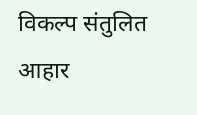विकल्प संतुलित आहार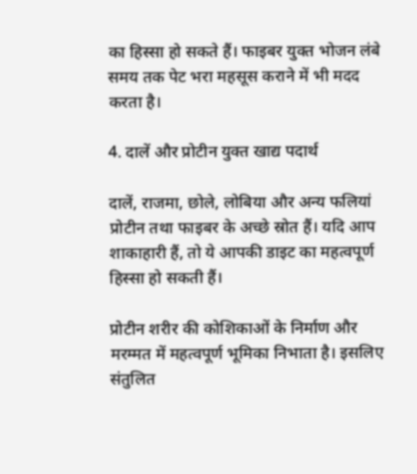का हिस्सा हो सकते हैं। फाइबर युक्त भोजन लंबे समय तक पेट भरा महसूस कराने में भी मदद करता है।

4. दालें और प्रोटीन युक्त खाद्य पदार्थ

दालें, राजमा, छोले, लोबिया और अन्य फलियां प्रोटीन तथा फाइबर के अच्छे स्रोत हैं। यदि आप शाकाहारी हैं, तो ये आपकी डाइट का महत्वपूर्ण हिस्सा हो सकती हैं।

प्रोटीन शरीर की कोशिकाओं के निर्माण और मरम्मत में महत्वपूर्ण भूमिका निभाता है। इसलिए संतुलित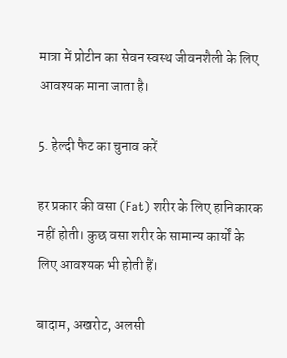मात्रा में प्रोटीन का सेवन स्वस्थ जीवनशैली के लिए आवश्यक माना जाता है।

5. हेल्दी फैट का चुनाव करें

हर प्रकार की वसा (Fat) शरीर के लिए हानिकारक नहीं होती। कुछ वसा शरीर के सामान्य कार्यों के लिए आवश्यक भी होती हैं।

बादाम, अखरोट, अलसी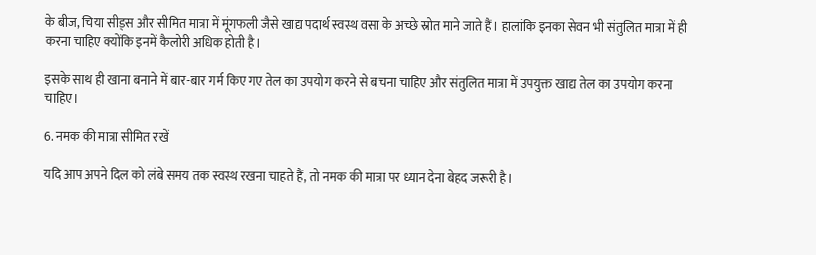के बीज, चिया सीड्स और सीमित मात्रा में मूंगफली जैसे खाद्य पदार्थ स्वस्थ वसा के अच्छे स्रोत माने जाते हैं। हालांकि इनका सेवन भी संतुलित मात्रा में ही करना चाहिए क्योंकि इनमें कैलोरी अधिक होती है।

इसके साथ ही खाना बनाने में बार-बार गर्म किए गए तेल का उपयोग करने से बचना चाहिए और संतुलित मात्रा में उपयुक्त खाद्य तेल का उपयोग करना चाहिए।

6. नमक की मात्रा सीमित रखें

यदि आप अपने दिल को लंबे समय तक स्वस्थ रखना चाहते हैं, तो नमक की मात्रा पर ध्यान देना बेहद जरूरी है।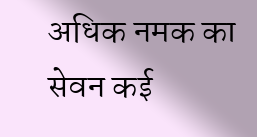अधिक नमक का सेवन कई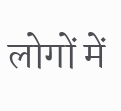लोगों में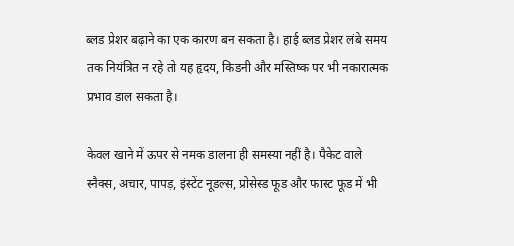ब्लड प्रेशर बढ़ाने का एक कारण बन सकता है। हाई ब्लड प्रेशर लंबे समय तक नियंत्रित न रहे तो यह हृदय, किडनी और मस्तिष्क पर भी नकारात्मक प्रभाव डाल सकता है।

केवल खाने में ऊपर से नमक डालना ही समस्या नहीं है। पैकेट वाले स्नैक्स, अचार, पापड़, इंस्टेंट नूडल्स, प्रोसेस्ड फूड और फास्ट फूड में भी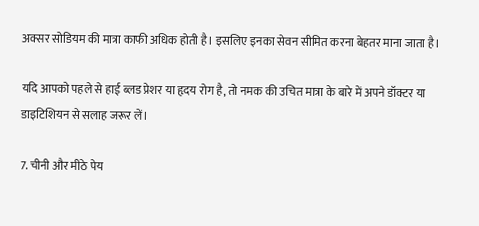अक्सर सोडियम की मात्रा काफी अधिक होती है। इसलिए इनका सेवन सीमित करना बेहतर माना जाता है।

यदि आपको पहले से हाई ब्लड प्रेशर या हृदय रोग है, तो नमक की उचित मात्रा के बारे में अपने डॉक्टर या डाइटिशियन से सलाह जरूर लें।

7. चीनी और मीठे पेय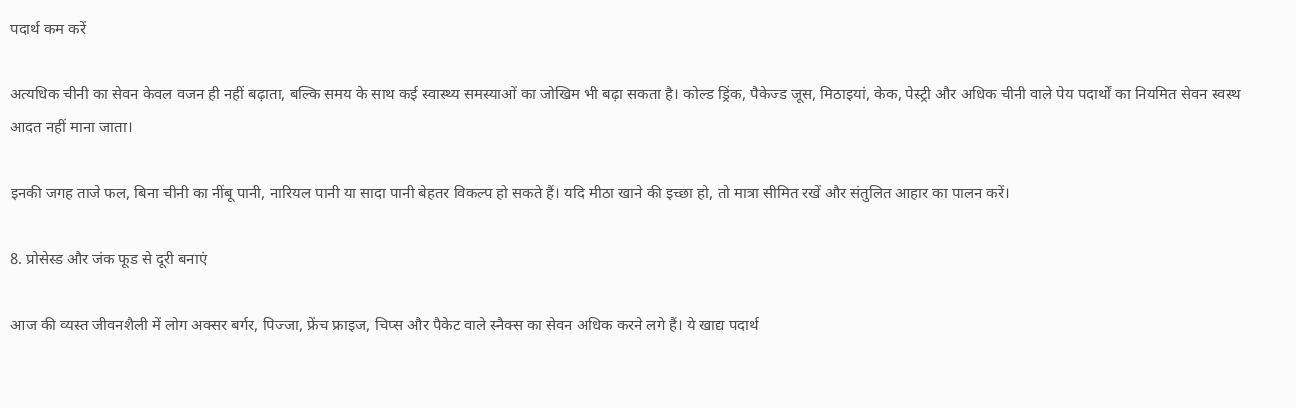पदार्थ कम करें

अत्यधिक चीनी का सेवन केवल वजन ही नहीं बढ़ाता, बल्कि समय के साथ कई स्वास्थ्य समस्याओं का जोखिम भी बढ़ा सकता है। कोल्ड ड्रिंक, पैकेज्ड जूस, मिठाइयां, केक, पेस्ट्री और अधिक चीनी वाले पेय पदार्थों का नियमित सेवन स्वस्थ आदत नहीं माना जाता।

इनकी जगह ताजे फल, बिना चीनी का नींबू पानी, नारियल पानी या सादा पानी बेहतर विकल्प हो सकते हैं। यदि मीठा खाने की इच्छा हो, तो मात्रा सीमित रखें और संतुलित आहार का पालन करें।

8. प्रोसेस्ड और जंक फूड से दूरी बनाएं

आज की व्यस्त जीवनशैली में लोग अक्सर बर्गर, पिज्जा, फ्रेंच फ्राइज, चिप्स और पैकेट वाले स्नैक्स का सेवन अधिक करने लगे हैं। ये खाद्य पदार्थ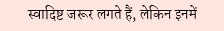स्वादिष्ट जरूर लगते हैं, लेकिन इनमें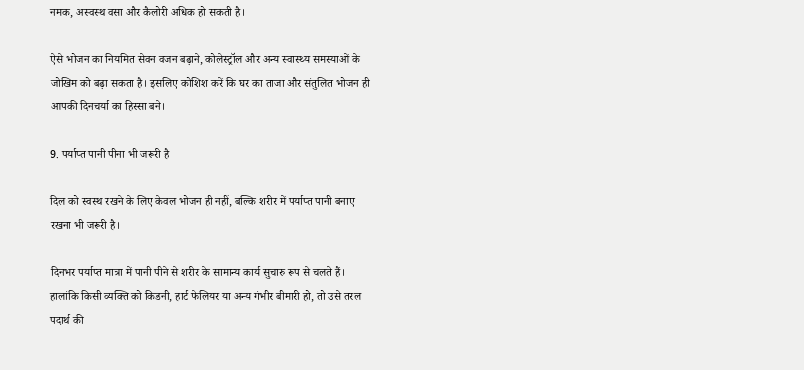नमक, अस्वस्थ वसा और कैलोरी अधिक हो सकती है।

ऐसे भोजन का नियमित सेवन वजन बढ़ाने, कोलेस्ट्रॉल और अन्य स्वास्थ्य समस्याओं के जोखिम को बढ़ा सकता है। इसलिए कोशिश करें कि घर का ताजा और संतुलित भोजन ही आपकी दिनचर्या का हिस्सा बने।

9. पर्याप्त पानी पीना भी जरूरी है

दिल को स्वस्थ रखने के लिए केवल भोजन ही नहीं, बल्कि शरीर में पर्याप्त पानी बनाए रखना भी जरूरी है।

दिनभर पर्याप्त मात्रा में पानी पीने से शरीर के सामान्य कार्य सुचारु रूप से चलते हैं। हालांकि किसी व्यक्ति को किडनी, हार्ट फेलियर या अन्य गंभीर बीमारी हो, तो उसे तरल पदार्थ की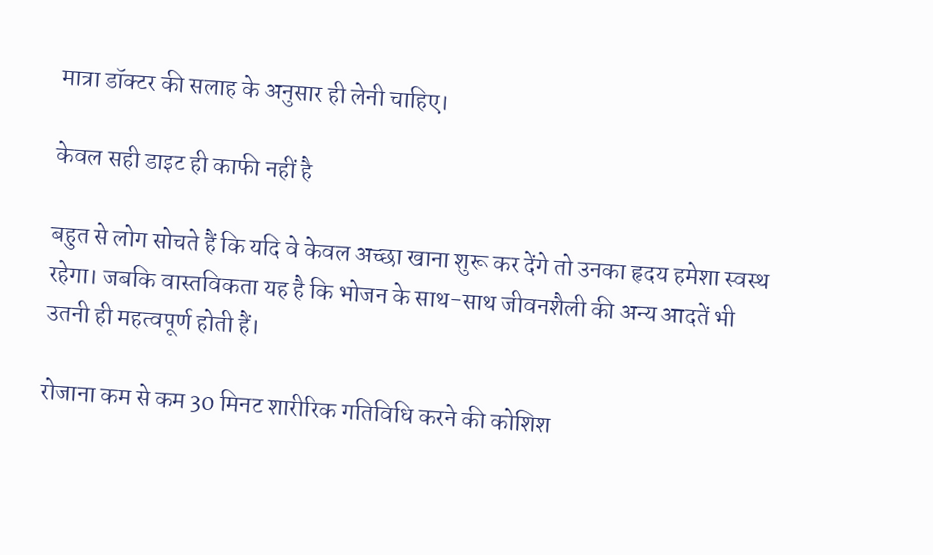मात्रा डॉक्टर की सलाह के अनुसार ही लेनी चाहिए।

केवल सही डाइट ही काफी नहीं है

बहुत से लोग सोचते हैं कि यदि वे केवल अच्छा खाना शुरू कर देंगे तो उनका हृदय हमेशा स्वस्थ रहेगा। जबकि वास्तविकता यह है कि भोजन के साथ-साथ जीवनशैली की अन्य आदतें भी उतनी ही महत्वपूर्ण होती हैं।

रोजाना कम से कम 30 मिनट शारीरिक गतिविधि करने की कोशिश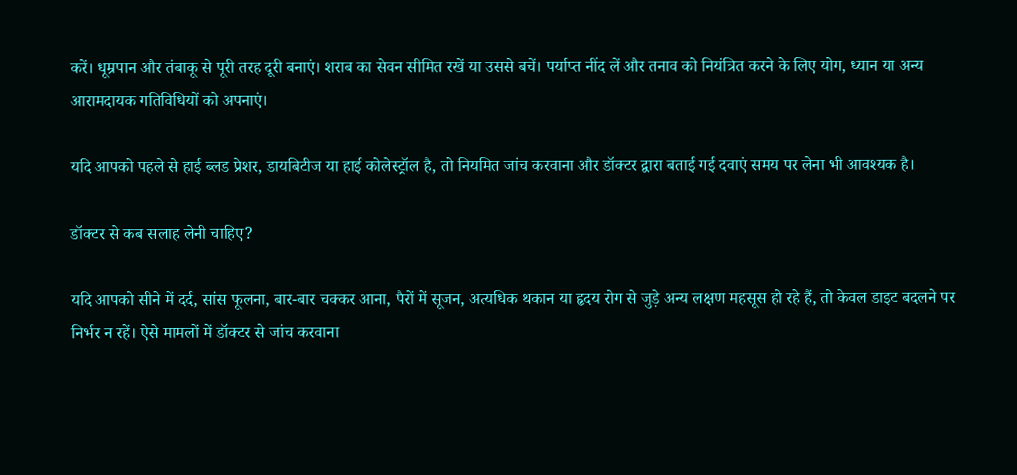करें। धूम्रपान और तंबाकू से पूरी तरह दूरी बनाएं। शराब का सेवन सीमित रखें या उससे बचें। पर्याप्त नींद लें और तनाव को नियंत्रित करने के लिए योग, ध्यान या अन्य आरामदायक गतिविधियों को अपनाएं।

यदि आपको पहले से हाई ब्लड प्रेशर, डायबिटीज या हाई कोलेस्ट्रॉल है, तो नियमित जांच करवाना और डॉक्टर द्वारा बताई गई दवाएं समय पर लेना भी आवश्यक है।

डॉक्टर से कब सलाह लेनी चाहिए?

यदि आपको सीने में दर्द, सांस फूलना, बार-बार चक्कर आना, पैरों में सूजन, अत्यधिक थकान या हृदय रोग से जुड़े अन्य लक्षण महसूस हो रहे हैं, तो केवल डाइट बदलने पर निर्भर न रहें। ऐसे मामलों में डॉक्टर से जांच करवाना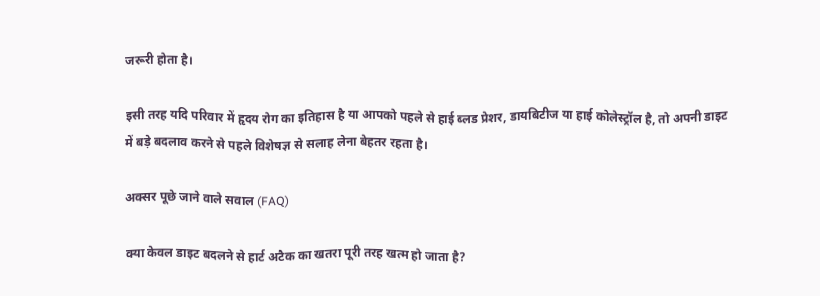जरूरी होता है।

इसी तरह यदि परिवार में हृदय रोग का इतिहास है या आपको पहले से हाई ब्लड प्रेशर, डायबिटीज या हाई कोलेस्ट्रॉल है, तो अपनी डाइट में बड़े बदलाव करने से पहले विशेषज्ञ से सलाह लेना बेहतर रहता है।

अक्सर पूछे जाने वाले सवाल (FAQ)

क्या केवल डाइट बदलने से हार्ट अटैक का खतरा पूरी तरह खत्म हो जाता है?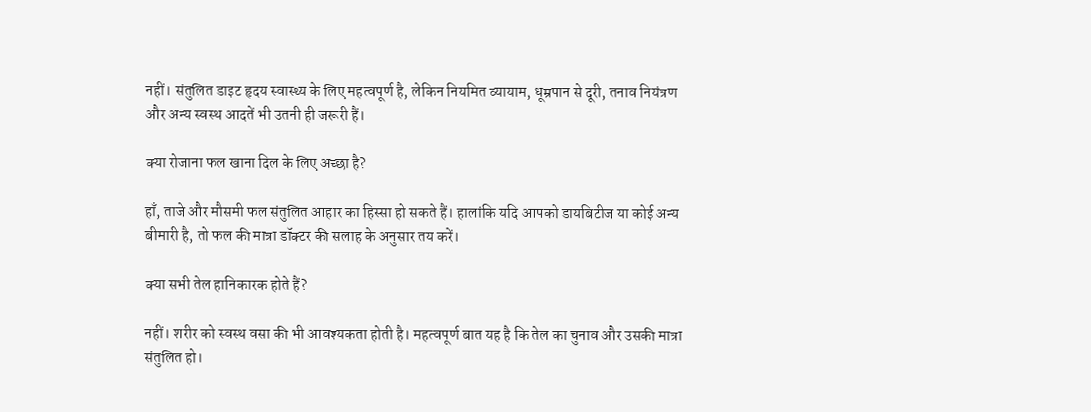नहीं। संतुलित डाइट हृदय स्वास्थ्य के लिए महत्वपूर्ण है, लेकिन नियमित व्यायाम, धूम्रपान से दूरी, तनाव नियंत्रण और अन्य स्वस्थ आदतें भी उतनी ही जरूरी हैं।

क्या रोजाना फल खाना दिल के लिए अच्छा है?

हाँ, ताजे और मौसमी फल संतुलित आहार का हिस्सा हो सकते हैं। हालांकि यदि आपको डायबिटीज या कोई अन्य बीमारी है, तो फल की मात्रा डॉक्टर की सलाह के अनुसार तय करें।

क्या सभी तेल हानिकारक होते हैं?

नहीं। शरीर को स्वस्थ वसा की भी आवश्यकता होती है। महत्वपूर्ण बात यह है कि तेल का चुनाव और उसकी मात्रा संतुलित हो।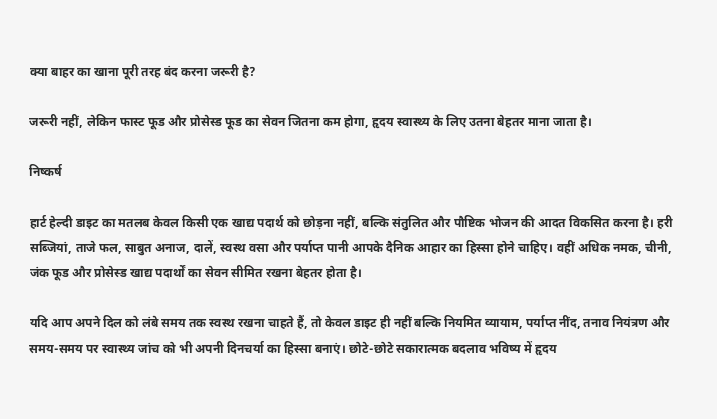क्या बाहर का खाना पूरी तरह बंद करना जरूरी है?

जरूरी नहीं, लेकिन फास्ट फूड और प्रोसेस्ड फूड का सेवन जितना कम होगा, हृदय स्वास्थ्य के लिए उतना बेहतर माना जाता है।

निष्कर्ष

हार्ट हेल्दी डाइट का मतलब केवल किसी एक खाद्य पदार्थ को छोड़ना नहीं, बल्कि संतुलित और पौष्टिक भोजन की आदत विकसित करना है। हरी सब्जियां, ताजे फल, साबुत अनाज, दालें, स्वस्थ वसा और पर्याप्त पानी आपके दैनिक आहार का हिस्सा होने चाहिए। वहीं अधिक नमक, चीनी, जंक फूड और प्रोसेस्ड खाद्य पदार्थों का सेवन सीमित रखना बेहतर होता है।

यदि आप अपने दिल को लंबे समय तक स्वस्थ रखना चाहते हैं, तो केवल डाइट ही नहीं बल्कि नियमित व्यायाम, पर्याप्त नींद, तनाव नियंत्रण और समय-समय पर स्वास्थ्य जांच को भी अपनी दिनचर्या का हिस्सा बनाएं। छोटे-छोटे सकारात्मक बदलाव भविष्य में हृदय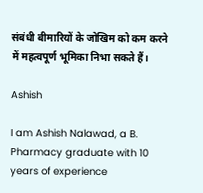संबंधी बीमारियों के जोखिम को कम करने में महत्वपूर्ण भूमिका निभा सकते हैं।

Ashish

I am Ashish Nalawad, a B. Pharmacy graduate with 10 years of experience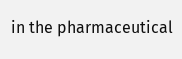in the pharmaceutical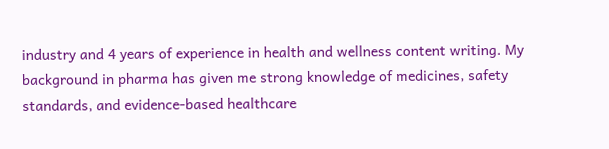industry and 4 years of experience in health and wellness content writing. My background in pharma has given me strong knowledge of medicines, safety standards, and evidence-based healthcare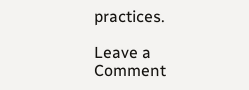practices.

Leave a Comment